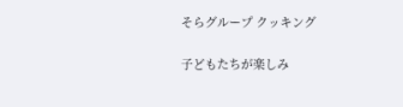そらグループ クッキング

子どもたちが楽しみ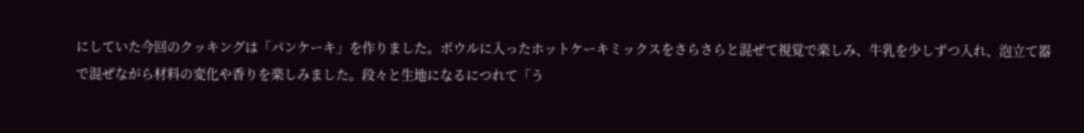にしていた今回のクッキングは「パンケーキ」を作りました。ボウルに入ったホットケーキミックスをさらさらと混ぜて視覚で楽しみ、牛乳を少しずつ入れ、泡立て器で混ぜながら材料の変化や香りを楽しみました。段々と生地になるにつれて「う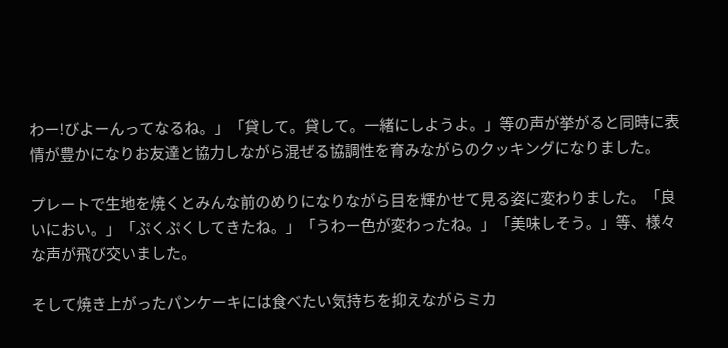わー!びよーんってなるね。」「貸して。貸して。一緒にしようよ。」等の声が挙がると同時に表情が豊かになりお友達と協力しながら混ぜる協調性を育みながらのクッキングになりました。

プレートで生地を焼くとみんな前のめりになりながら目を輝かせて見る姿に変わりました。「良いにおい。」「ぷくぷくしてきたね。」「うわー色が変わったね。」「美味しそう。」等、様々な声が飛び交いました。

そして焼き上がったパンケーキには食べたい気持ちを抑えながらミカ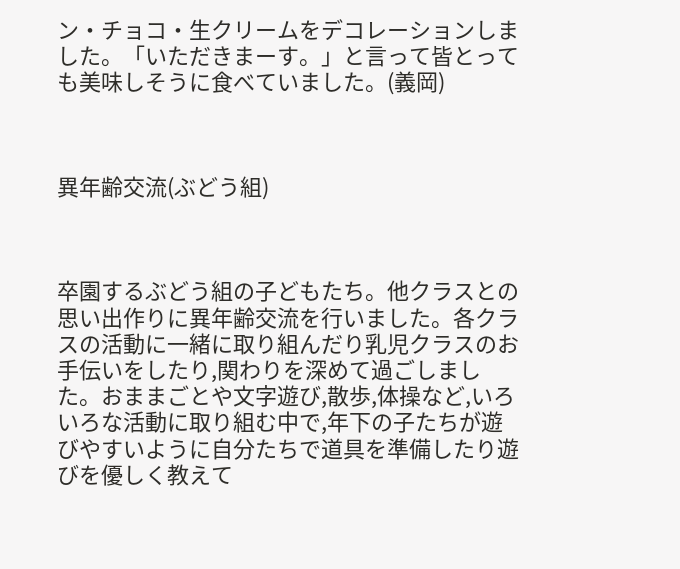ン・チョコ・生クリームをデコレーションしました。「いただきまーす。」と言って皆とっても美味しそうに食べていました。(義岡)



異年齢交流(ぶどう組)



卒園するぶどう組の子どもたち。他クラスとの思い出作りに異年齢交流を行いました。各クラスの活動に一緒に取り組んだり乳児クラスのお手伝いをしたり,関わりを深めて過ごしました。おままごとや文字遊び,散歩,体操など,いろいろな活動に取り組む中で,年下の子たちが遊びやすいように自分たちで道具を準備したり遊びを優しく教えて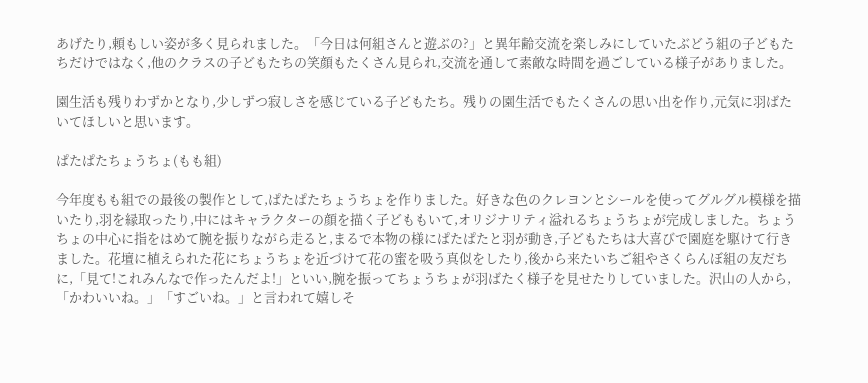あげたり,頼もしい姿が多く見られました。「今日は何組さんと遊ぶの?」と異年齢交流を楽しみにしていたぶどう組の子どもたちだけではなく,他のクラスの子どもたちの笑顔もたくさん見られ,交流を通して素敵な時間を過ごしている様子がありました。

園生活も残りわずかとなり,少しずつ寂しさを感じている子どもたち。残りの園生活でもたくさんの思い出を作り,元気に羽ばたいてほしいと思います。

ぱたぱたちょうちょ(もも組)

今年度もも組での最後の製作として,ぱたぱたちょうちょを作りました。好きな色のクレヨンとシールを使ってグルグル模様を描いたり,羽を縁取ったり,中にはキャラクターの顔を描く子どももいて,オリジナリティ溢れるちょうちょが完成しました。ちょうちょの中心に指をはめて腕を振りながら走ると,まるで本物の様にぱたぱたと羽が動き,子どもたちは大喜びで園庭を駆けて行きました。花壇に植えられた花にちょうちょを近づけて花の蜜を吸う真似をしたり,後から来たいちご組やさくらんぼ組の友だちに,「見て!これみんなで作ったんだよ!」といい,腕を振ってちょうちょが羽ばたく様子を見せたりしていました。沢山の人から,「かわいいね。」「すごいね。」と言われて嬉しそ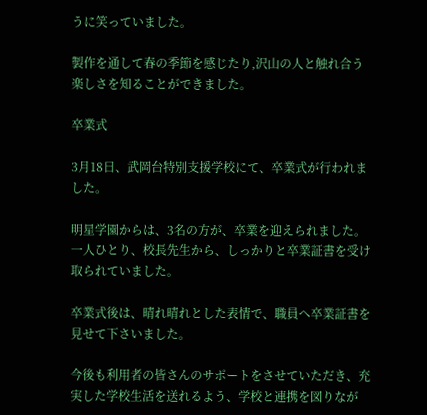うに笑っていました。

製作を通して春の季節を感じたり,沢山の人と触れ合う楽しさを知ることができました。

卒業式

3月18日、武岡台特別支援学校にて、卒業式が行われました。

明星学園からは、3名の方が、卒業を迎えられました。一人ひとり、校長先生から、しっかりと卒業証書を受け取られていました。

卒業式後は、晴れ晴れとした表情で、職員へ卒業証書を見せて下さいました。

今後も利用者の皆さんのサポートをさせていただき、充実した学校生活を送れるよう、学校と連携を図りなが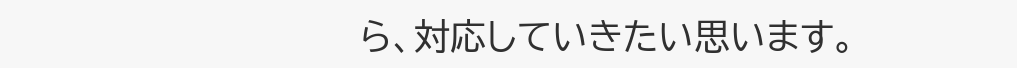ら、対応していきたい思います。